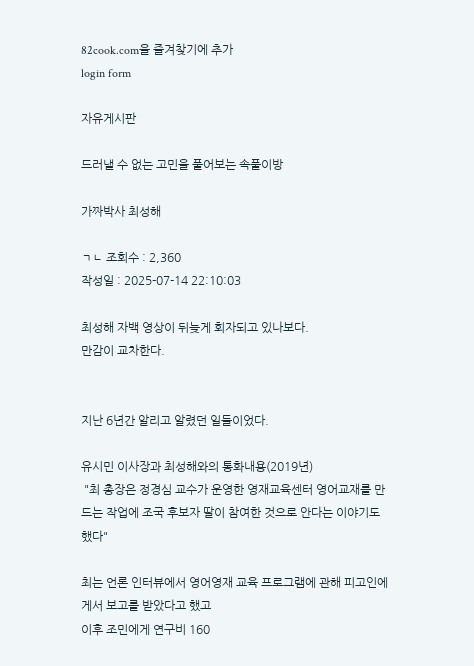82cook.com을 즐겨찾기에 추가
login form

자유게시판

드러낼 수 없는 고민을 풀어보는 속풀이방

가짜박사 최성해

ㄱㄴ 조회수 : 2,360
작성일 : 2025-07-14 22:10:03

최성해 자백 영상이 뒤늦게 회자되고 있나보다.
만감이 교차한다.


지난 6년간 알리고 알렸던 일들이었다.

유시민 이사장과 최성해와의 통화내용(2019년)
 "최 총장은 정경심 교수가 운영한 영재교육센터 영어교재를 만드는 작업에 조국 후보자 딸이 참여한 것으로 안다는 이야기도 했다"

최는 언론 인터뷰에서 영어영재 교육 프로그램에 관해 피고인에게서 보고를 받았다고 했고
이후 조민에게 연구비 160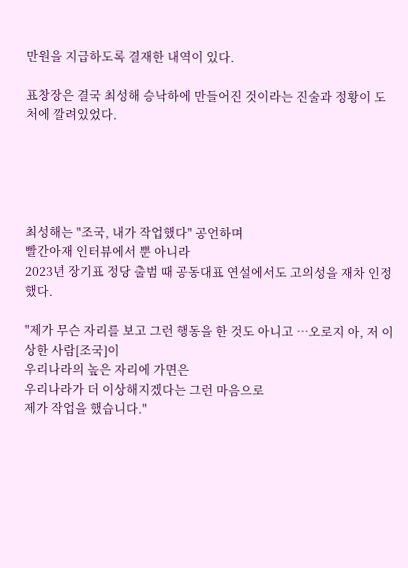만원을 지급하도록 결재한 내역이 있다.

표창장은 결국 최성해 승낙하에 만들어진 것이라는 진술과 정황이 도처에 깔려있었다.





최성해는 "조국, 내가 작업했다" 공언하며
빨간아재 인터뷰에서 뿐 아니라
2023년 장기표 정당 출범 때 공동대표 연설에서도 고의성을 재차 인정했다.

"제가 무슨 자리를 보고 그런 행동을 한 것도 아니고 …오로지 아, 저 이상한 사람[조국]이
우리나라의 높은 자리에 가면은
우리나라가 더 이상해지겠다는 그런 마음으로
제가 작업을 했습니다."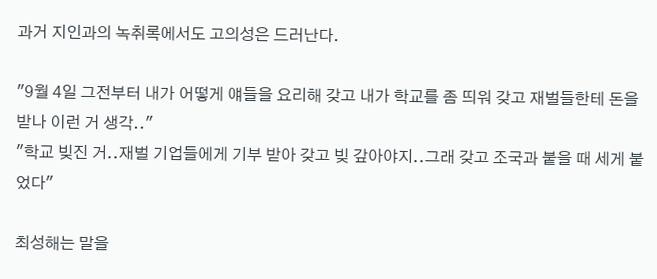과거 지인과의 녹취록에서도 고의성은 드러난다.

"9월 4일 그전부터 내가 어떻게 얘들을 요리해 갖고 내가 학교를 좀 띄워 갖고 재벌들한테 돈을 받나 이런 거 생각.."
"학교 빚진 거..재벌 기업들에게 기부 받아 갖고 빚 갚아야지..그래 갖고 조국과 붙을 때 세게 붙었다"

최성해는 말을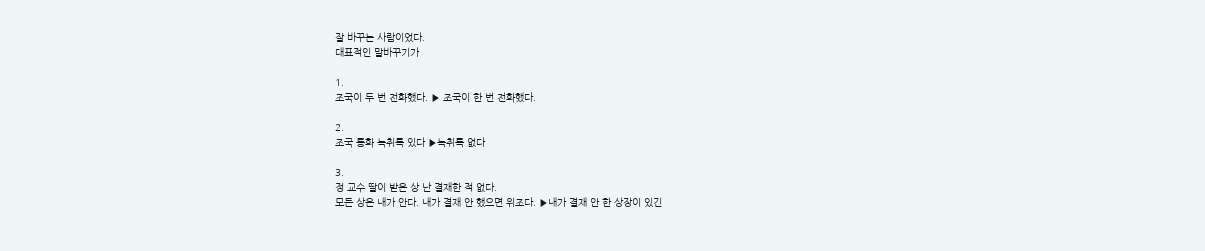잘 바꾸는 사람이었다.
대표적인 말바꾸기가

1.
조국이 두 번 전화했다. ▶ 조국이 한 번 전화했다.

2.
조국 통화 녹취록 있다 ▶녹취록 없다

3.
정 교수 딸이 받은 상 난 결재한 적 없다.
모든 상은 내가 안다. 내가 결재 안 했으면 위조다. ▶내가 결재 안 한 상장이 있긴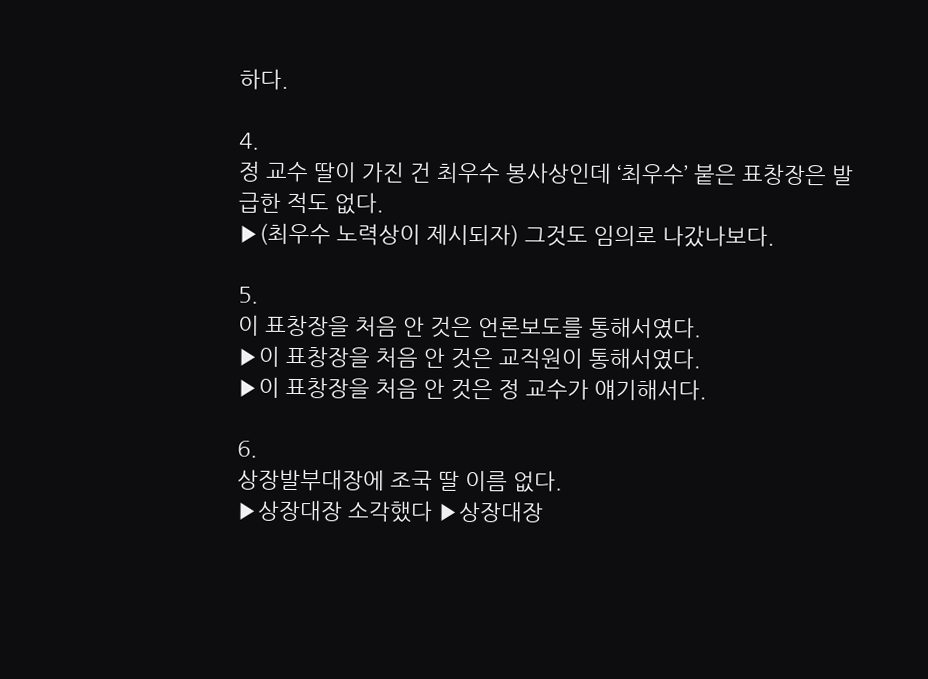하다.

4.
정 교수 딸이 가진 건 최우수 봉사상인데 ‘최우수’ 붙은 표창장은 발급한 적도 없다.
▶(최우수 노력상이 제시되자) 그것도 임의로 나갔나보다.

5.
이 표창장을 처음 안 것은 언론보도를 통해서였다.
▶이 표창장을 처음 안 것은 교직원이 통해서였다.
▶이 표창장을 처음 안 것은 정 교수가 얘기해서다.

6.
상장발부대장에 조국 딸 이름 없다.
▶상장대장 소각했다 ▶상장대장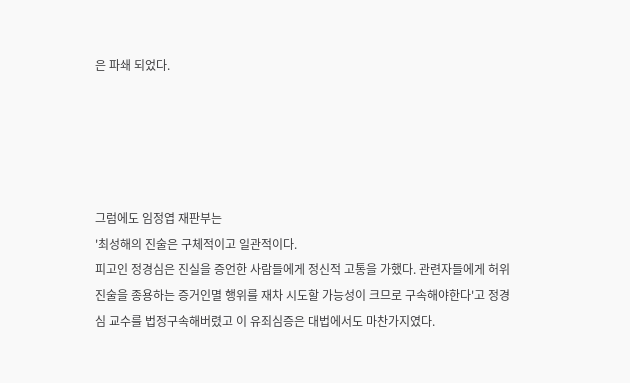은 파쇄 되었다.





그럼에도 임정엽 재판부는
'최성해의 진술은 구체적이고 일관적이다.
피고인 정경심은 진실을 증언한 사람들에게 정신적 고통을 가했다. 관련자들에게 허위 진술을 종용하는 증거인멸 행위를 재차 시도할 가능성이 크므로 구속해야한다'고 정경심 교수를 법정구속해버렸고 이 유죄심증은 대법에서도 마찬가지였다.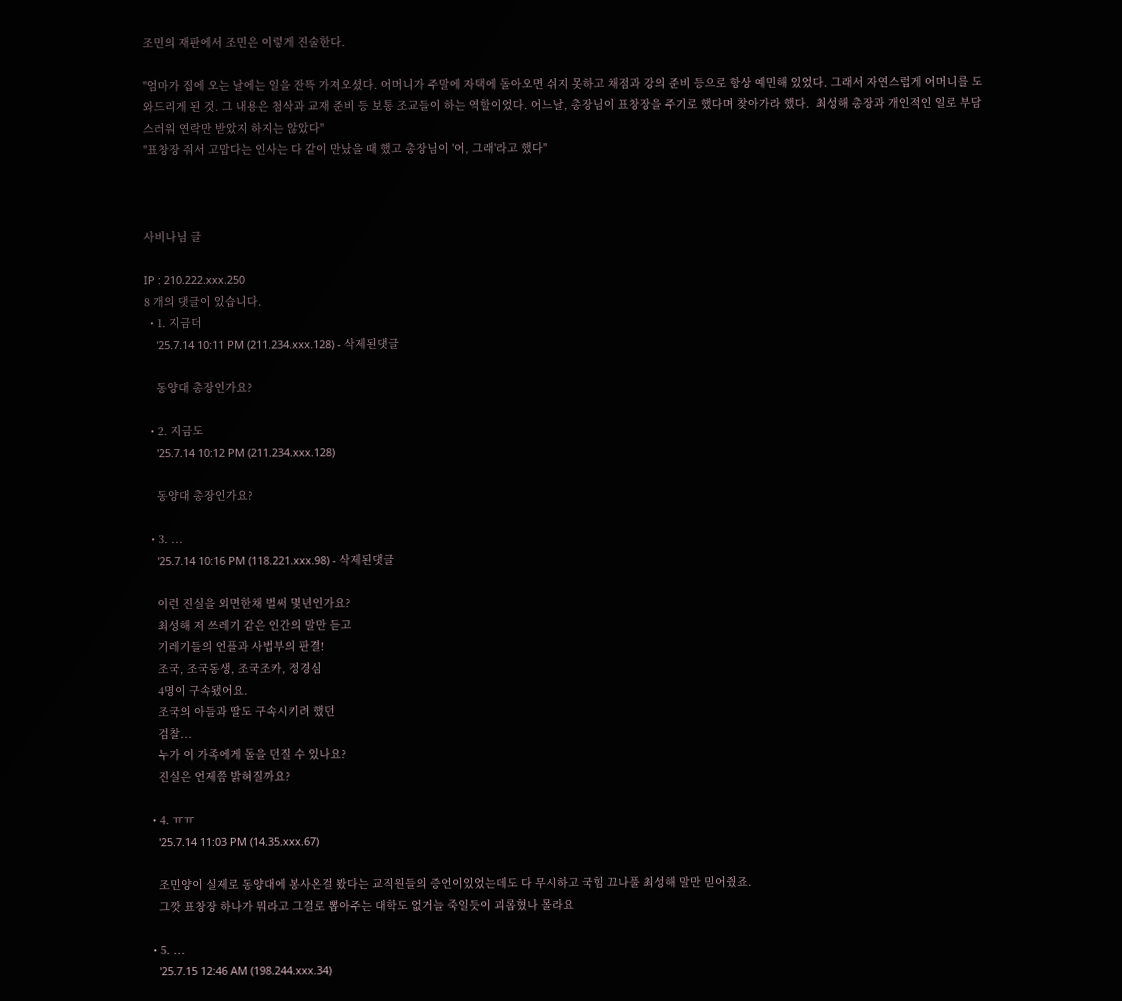조민의 재판에서 조민은 이렇게 진술한다.

"엄마가 집에 오는 날에는 일을 잔뜩 가져오셨다. 어머니가 주말에 자택에 돌아오면 쉬지 못하고 채점과 강의 준비 등으로 항상 예민해 있었다. 그래서 자연스럽게 어머니를 도와드리게 된 것. 그 내용은 첨삭과 교재 준비 등 보통 조교들이 하는 역할이었다. 어느날, 총장님이 표창장을 주기로 했다며 찾아가라 했다.  최성해 총장과 개인적인 일로 부담스러워 연락만 받았지 하지는 않았다"
"표창장 줘서 고맙다는 인사는 다 같이 만났을 때 했고 총장님이 '어, 그래'라고 했다"



사비나님 글

IP : 210.222.xxx.250
8 개의 댓글이 있습니다.
  • 1. 지금더
    '25.7.14 10:11 PM (211.234.xxx.128) - 삭제된댓글

    동양대 총장인가요?

  • 2. 지금도
    '25.7.14 10:12 PM (211.234.xxx.128)

    동양대 총장인가요?

  • 3. ...
    '25.7.14 10:16 PM (118.221.xxx.98) - 삭제된댓글

    이런 진실을 외면한채 벌써 몇년인가요?
    최성해 저 쓰레기 같은 인간의 말만 듣고
    기레기들의 언플과 사법부의 판결!
    조국, 조국동생, 조국조카, 정경심
    4명이 구속됐어요.
    조국의 아들과 딸도 구속시키려 했던
    검찰...
    누가 이 가족에게 돌을 던질 수 있나요?
    진실은 언제쯤 밝혀질까요?

  • 4. ㅠㅠ
    '25.7.14 11:03 PM (14.35.xxx.67)

    조민양이 실제로 동양대에 봉사온걸 봤다는 교직원들의 증언이있었는데도 다 무시하고 국힘 끄나풀 최성해 말만 믿어줬죠.
    그깟 표창장 하나가 뭐라고 그걸로 뽑아주는 대학도 없거늘 죽일듯이 괴롭혔나 몰라요

  • 5. ...
    '25.7.15 12:46 AM (198.244.xxx.34)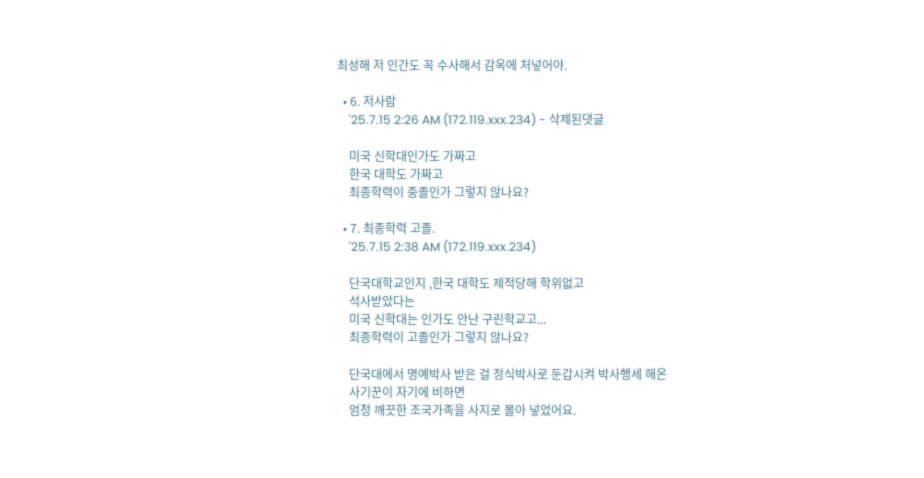최성해 저 인간도 꼭 수사해서 감옥에 처넣어야.

  • 6. 저사람
    '25.7.15 2:26 AM (172.119.xxx.234) - 삭제된댓글

    미국 신학대인가도 가짜고
    한국 대학도 가짜고
    최종학력이 중졸인가 그렇지 않나요?

  • 7. 최종학력 고졸.
    '25.7.15 2:38 AM (172.119.xxx.234)

    단국대학교인지 ,한국 대학도 제적당해 학위없고
    석사받았다는
    미국 신학대는 인가도 안난 구린학교고...
    최종학력이 고졸인가 그렇지 않나요?

    단국대에서 명예박사 받은 걸 정식박사로 둔갑시켜 박사행세 해온
    사기꾼이 자기에 비하면
    엄청 깨끗한 조국가족을 사지로 몰아 넣었어요.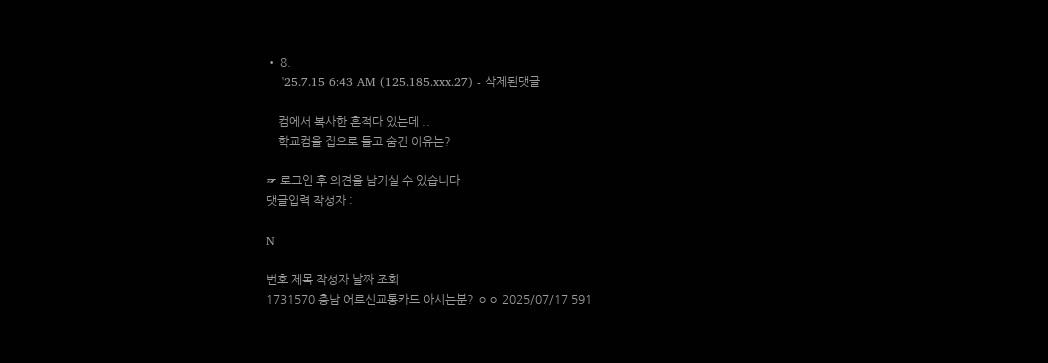• 8.
    '25.7.15 6:43 AM (125.185.xxx.27) - 삭제된댓글

    컴에서 복사한 흔적다 있는데 ..
    학교컴을 집으로 들고 숨긴 이유는?

☞ 로그인 후 의견을 남기실 수 있습니다
댓글입력 작성자 :

N

번호 제목 작성자 날짜 조회
1731570 충남 어르신교통카드 아시는분? ㅇㅇ 2025/07/17 591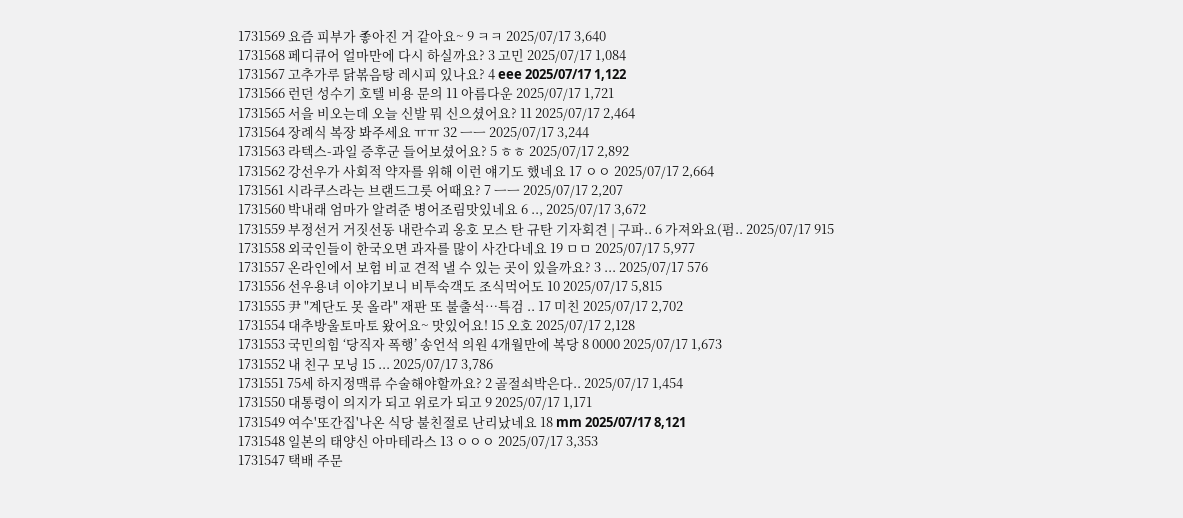1731569 요즘 피부가 좋아진 거 같아요~ 9 ㅋㅋ 2025/07/17 3,640
1731568 페디큐어 얼마만에 다시 하실까요? 3 고민 2025/07/17 1,084
1731567 고추가루 닭볶음탕 레시피 있나요? 4 eee 2025/07/17 1,122
1731566 런던 성수기 호텔 비용 문의 11 아름다운 2025/07/17 1,721
1731565 서을 비오는데 오늘 신발 뭐 신으셨어요? 11 2025/07/17 2,464
1731564 장례식 복장 봐주세요 ㅠㅠ 32 ㅡㅡ 2025/07/17 3,244
1731563 라텍스-과일 증후군 들어보셨어요? 5 ㅎㅎ 2025/07/17 2,892
1731562 강선우가 사회적 약자를 위해 이런 얘기도 했네요 17 ㅇㅇ 2025/07/17 2,664
1731561 시라쿠스라는 브랜드그릇 어때요? 7 ㅡㅡ 2025/07/17 2,207
1731560 박내래 엄마가 알려준 병어조림맛있네요 6 .., 2025/07/17 3,672
1731559 부정선거 거짓선동 내란수괴 옹호 모스 탄 규탄 기자회견 | 구파.. 6 가져와요(펌.. 2025/07/17 915
1731558 외국인들이 한국오면 과자를 많이 사간다네요 19 ㅁㅁ 2025/07/17 5,977
1731557 온라인에서 보험 비교 견적 낼 수 있는 곳이 있을까요? 3 ... 2025/07/17 576
1731556 선우용녀 이야기보니 비투숙객도 조식먹어도 10 2025/07/17 5,815
1731555 尹 "계단도 못 올라" 재판 또 불출석…특검 .. 17 미친 2025/07/17 2,702
1731554 대추방울토마토 왔어요~ 맛있어요! 15 오호 2025/07/17 2,128
1731553 국민의힘 ‘당직자 폭행’ 송언석 의원 4개월만에 복당 8 0000 2025/07/17 1,673
1731552 내 친구 모닝 15 ... 2025/07/17 3,786
1731551 75세 하지정맥류 수술해야할까요? 2 골절쇠박은다.. 2025/07/17 1,454
1731550 대통령이 의지가 되고 위로가 되고 9 2025/07/17 1,171
1731549 여수'또간집'나온 식당 불친절로 난리났네요 18 mm 2025/07/17 8,121
1731548 일본의 태양신 아마테라스 13 ㅇㅇㅇ 2025/07/17 3,353
1731547 택배 주문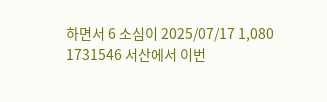하면서 6 소심이 2025/07/17 1,080
1731546 서산에서 이번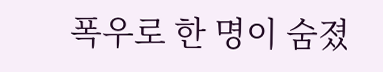폭우로 한 명이 숨졌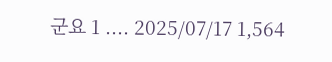군요 1 .... 2025/07/17 1,564